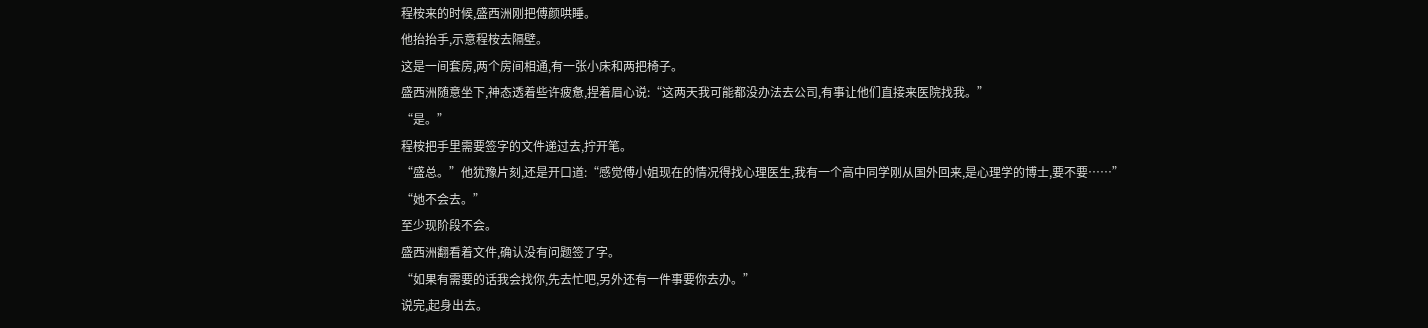程桉来的时候,盛西洲刚把傅颜哄睡。
他抬抬手,示意程桉去隔壁。
这是一间套房,两个房间相通,有一张小床和两把椅子。
盛西洲随意坐下,神态透着些许疲惫,捏着眉心说:“这两天我可能都没办法去公司,有事让他们直接来医院找我。”
“是。”
程桉把手里需要签字的文件递过去,拧开笔。
“盛总。”他犹豫片刻,还是开口道:“感觉傅小姐现在的情况得找心理医生,我有一个高中同学刚从国外回来,是心理学的博士,要不要……”
“她不会去。”
至少现阶段不会。
盛西洲翻看着文件,确认没有问题签了字。
“如果有需要的话我会找你,先去忙吧,另外还有一件事要你去办。”
说完,起身出去。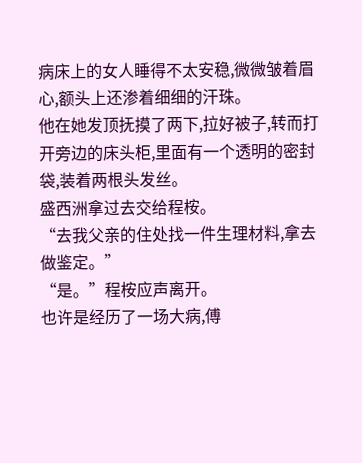病床上的女人睡得不太安稳,微微皱着眉心,额头上还渗着细细的汗珠。
他在她发顶抚摸了两下,拉好被子,转而打开旁边的床头柜,里面有一个透明的密封袋,装着两根头发丝。
盛西洲拿过去交给程桉。
“去我父亲的住处找一件生理材料,拿去做鉴定。”
“是。”程桉应声离开。
也许是经历了一场大病,傅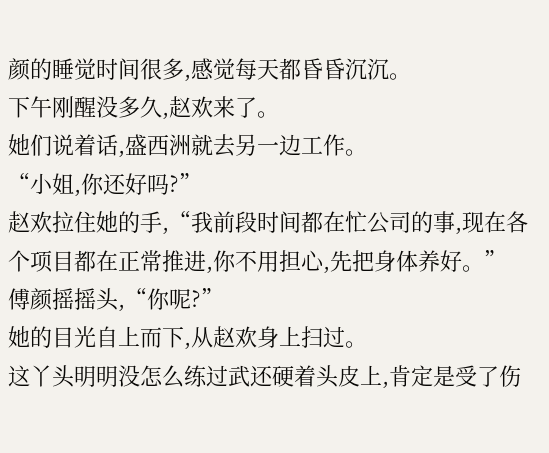颜的睡觉时间很多,感觉每天都昏昏沉沉。
下午刚醒没多久,赵欢来了。
她们说着话,盛西洲就去另一边工作。
“小姐,你还好吗?”
赵欢拉住她的手,“我前段时间都在忙公司的事,现在各个项目都在正常推进,你不用担心,先把身体养好。”
傅颜摇摇头,“你呢?”
她的目光自上而下,从赵欢身上扫过。
这丫头明明没怎么练过武还硬着头皮上,肯定是受了伤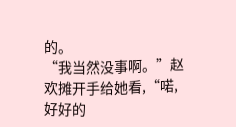的。
“我当然没事啊。”赵欢摊开手给她看,“喏,好好的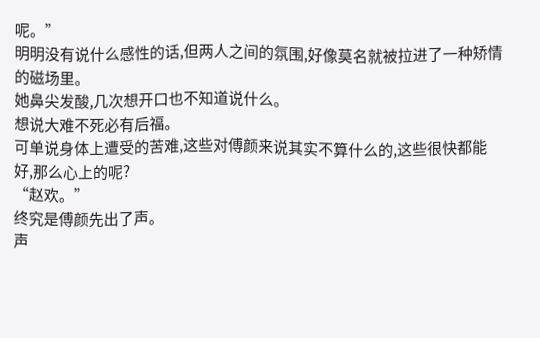呢。”
明明没有说什么感性的话,但两人之间的氛围,好像莫名就被拉进了一种矫情的磁场里。
她鼻尖发酸,几次想开口也不知道说什么。
想说大难不死必有后福。
可单说身体上遭受的苦难,这些对傅颜来说其实不算什么的,这些很快都能好,那么心上的呢?
“赵欢。”
终究是傅颜先出了声。
声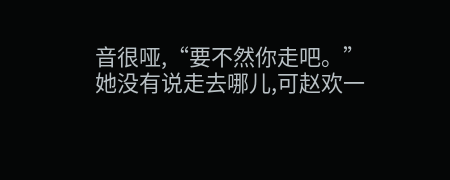音很哑,“要不然你走吧。”
她没有说走去哪儿,可赵欢一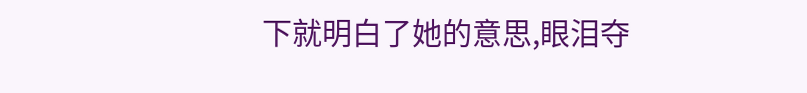下就明白了她的意思,眼泪夺